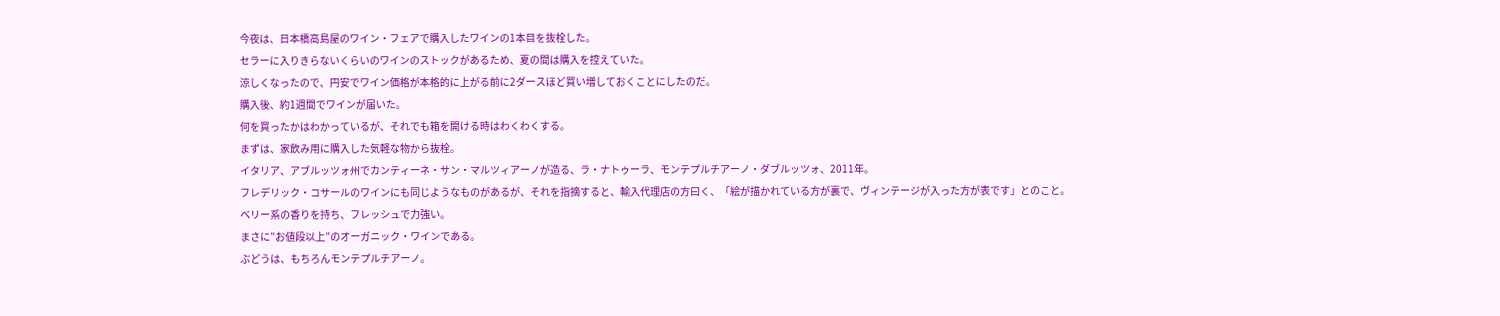今夜は、日本橋高島屋のワイン・フェアで購入したワインの1本目を抜栓した。
セラーに入りきらないくらいのワインのストックがあるため、夏の間は購入を控えていた。
涼しくなったので、円安でワイン価格が本格的に上がる前に2ダースほど買い増しておくことにしたのだ。
購入後、約1週間でワインが届いた。
何を買ったかはわかっているが、それでも箱を開ける時はわくわくする。
まずは、家飲み用に購入した気軽な物から抜栓。
イタリア、アブルッツォ州でカンティーネ・サン・マルツィアーノが造る、ラ・ナトゥーラ、モンテプルチアーノ・ダブルッツォ、2011年。
フレデリック・コサールのワインにも同じようなものがあるが、それを指摘すると、輸入代理店の方曰く、「絵が描かれている方が裏で、ヴィンテージが入った方が表です」とのこと。
ベリー系の香りを持ち、フレッシュで力強い。
まさに”お値段以上”のオーガニック・ワインである。
ぶどうは、もちろんモンテプルチアーノ。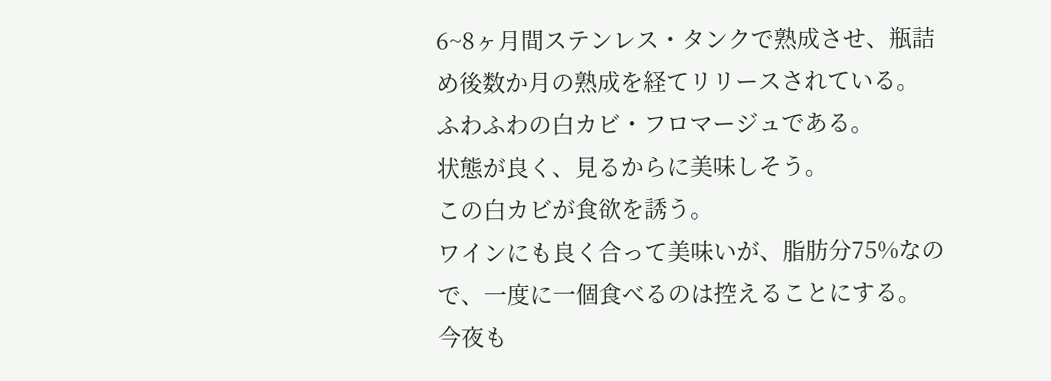6~8ヶ月間ステンレス・タンクで熟成させ、瓶詰め後数か月の熟成を経てリリースされている。
ふわふわの白カビ・フロマージュである。
状態が良く、見るからに美味しそう。
この白カビが食欲を誘う。
ワインにも良く合って美味いが、脂肪分75%なので、一度に一個食べるのは控えることにする。
今夜も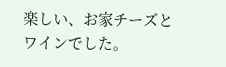楽しい、お家チーズとワインでした。